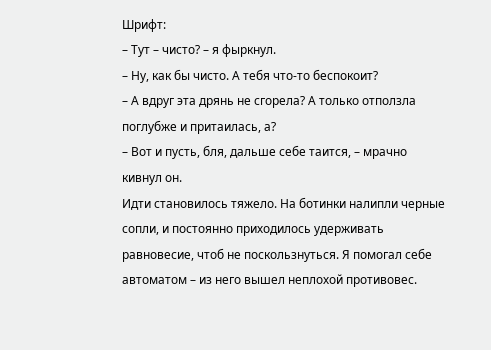Шрифт:
– Тут – чисто? – я фыркнул.
– Ну, как бы чисто. А тебя что-то беспокоит?
– А вдруг эта дрянь не сгорела? А только отползла поглубже и притаилась, а?
– Вот и пусть, бля, дальше себе таится, – мрачно кивнул он.
Идти становилось тяжело. На ботинки налипли черные сопли, и постоянно приходилось удерживать равновесие, чтоб не поскользнуться. Я помогал себе автоматом – из него вышел неплохой противовес.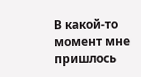В какой-то момент мне пришлось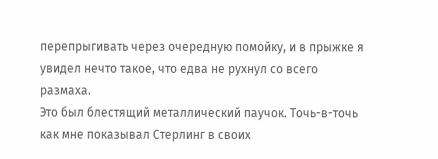перепрыгивать через очередную помойку, и в прыжке я увидел нечто такое, что едва не рухнул со всего размаха.
Это был блестящий металлический паучок. Точь-в-точь как мне показывал Стерлинг в своих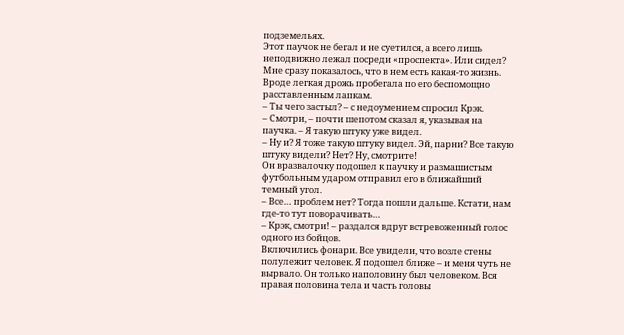подземельях.
Этот паучок не бегал и не суетился, а всего лишь неподвижно лежал посреди «проспекта». Или сидел? Мне сразу показалось, что в нем есть какая-то жизнь. Вроде легкая дрожь пробегала по его беспомощно расставленным лапкам.
– Ты чего застыл? – с недоумением спросил Крэк.
– Смотри, – почти шепотом сказал я, указывая на паучка. – Я такую штуку уже видел.
– Ну и? Я тоже такую штуку видел. Эй, парни? Все такую штуку видели? Нет? Ну, смотрите!
Он вразвалочку подошел к паучку и размашистым футбольным ударом отправил его в ближайший темный угол.
– Все… проблем нет? Тогда пошли дальше. Кстати, нам где-то тут поворачивать…
– Крэк, смотри! – раздался вдруг встревоженный голос одного из бойцов.
Включились фонари. Все увидели, что возле стены полулежит человек. Я подошел ближе – и меня чуть не вырвало. Он только наполовину был человеком. Вся правая половина тела и часть головы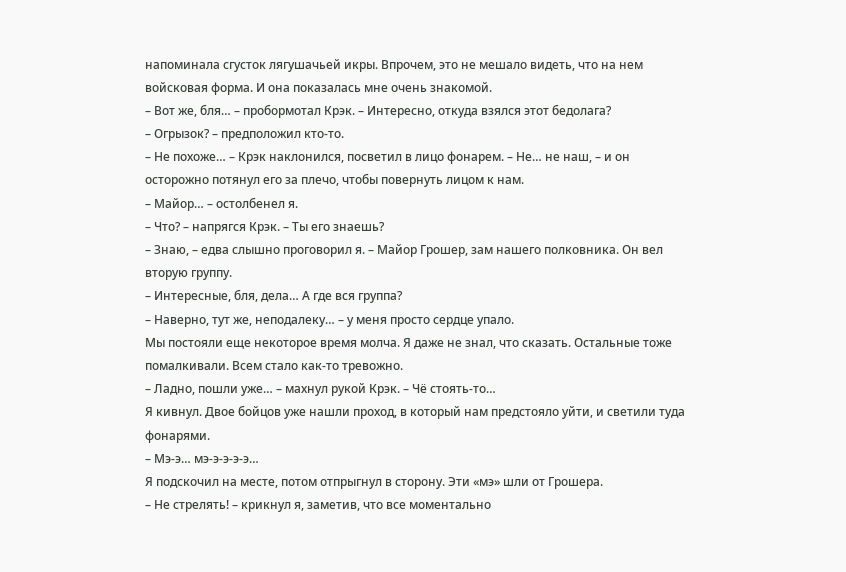напоминала сгусток лягушачьей икры. Впрочем, это не мешало видеть, что на нем войсковая форма. И она показалась мне очень знакомой.
– Вот же, бля… – пробормотал Крэк. – Интересно, откуда взялся этот бедолага?
– Огрызок? – предположил кто-то.
– Не похоже… – Крэк наклонился, посветил в лицо фонарем. – Не… не наш, – и он осторожно потянул его за плечо, чтобы повернуть лицом к нам.
– Майор… – остолбенел я.
– Что? – напрягся Крэк. – Ты его знаешь?
– Знаю, – едва слышно проговорил я. – Майор Грошер, зам нашего полковника. Он вел вторую группу.
– Интересные, бля, дела… А где вся группа?
– Наверно, тут же, неподалеку… – у меня просто сердце упало.
Мы постояли еще некоторое время молча. Я даже не знал, что сказать. Остальные тоже помалкивали. Всем стало как-то тревожно.
– Ладно, пошли уже… – махнул рукой Крэк. – Чё стоять-то…
Я кивнул. Двое бойцов уже нашли проход, в который нам предстояло уйти, и светили туда фонарями.
– Мэ-э… мэ-э-э-э-э…
Я подскочил на месте, потом отпрыгнул в сторону. Эти «мэ» шли от Грошера.
– Не стрелять! – крикнул я, заметив, что все моментально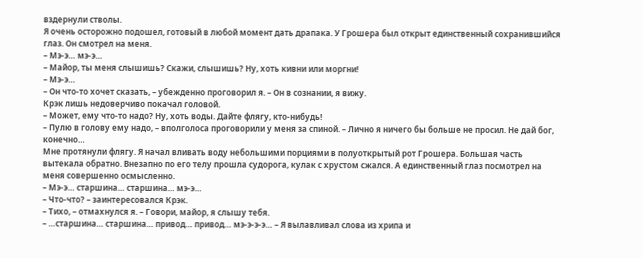вздернули стволы.
Я очень осторожно подошел, готовый в любой момент дать драпака. У Грошера был открыт единственный сохранившийся глаз. Он смотрел на меня.
– Мэ-э… мэ-э…
– Майор, ты меня слышишь? Скажи, слышишь? Ну, хоть кивни или моргни!
– Мэ-э…
– Он что-то хочет сказать, – убежденно проговорил я. – Он в сознании, я вижу.
Крэк лишь недоверчиво покачал головой.
– Может, ему что-то надо? Ну, хоть воды. Дайте флягу, кто-нибудь!
– Пулю в голову ему надо, – вполголоса проговорили у меня за спиной. – Лично я ничего бы больше не просил. Не дай бог, конечно…
Мне протянули флягу. Я начал вливать воду небольшими порциями в полуоткрытый рот Грошера. Большая часть вытекала обратно. Внезапно по его телу прошла судорога, кулак с хрустом сжался. А единственный глаз посмотрел на меня совершенно осмысленно.
– Мэ-э… старшина… старшина… мэ-э…
– Что-что? – заинтересовался Крэк.
– Тихо, – отмахнулся я. – Говори, майор, я слышу тебя.
– …старшина… старшина… привод… привод… мэ-э-э-э… – Я вылавливал слова из хрипа и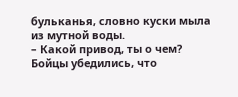бульканья, словно куски мыла из мутной воды.
– Какой привод, ты о чем?
Бойцы убедились, что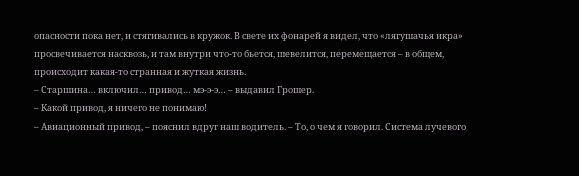опасности пока нет, и стягивались в кружок. В свете их фонарей я видел, что «лягушачья икра» просвечивается насквозь, и там внутри что-то бьется, шевелится, перемещается – в общем, происходит какая-то странная и жуткая жизнь.
– Старшина… включил… привод… мэ-э-э… – выдавил Грошер.
– Какой привод, я ничего не понимаю!
– Авиационный привод, – пояснил вдруг наш водитель. – То, о чем я говорил. Система лучевого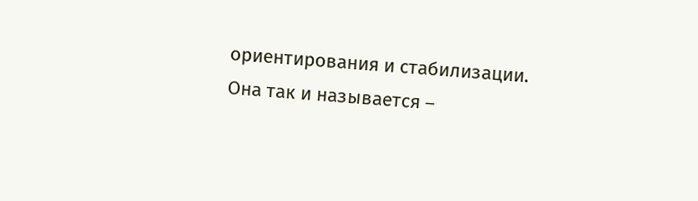ориентирования и стабилизации. Она так и называется –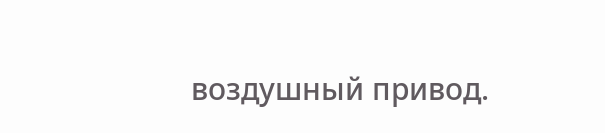воздушный привод.